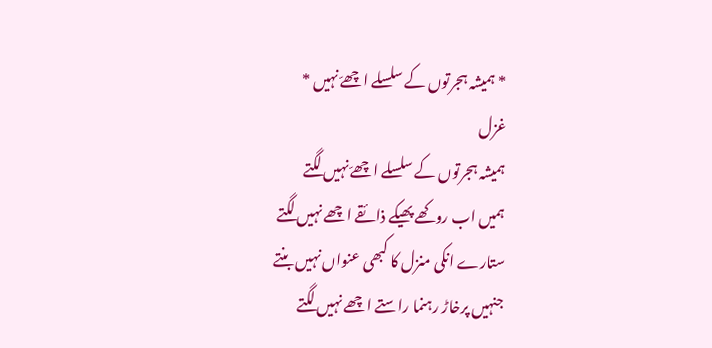* ہمیشہ ہجرتوں کے سلسلے اچھےّ نہیں *
غزل
ہمیشہ ہجرتوں کے سلسلے اچھےّ نہیں لگتے
ہمیں اب روکھے پھیکے ذائقے اچھے نہیں لگتے
ستارے انکی منزل کا کبھی عنواں نہیں بنتے
جنہیں پرخاڑ رہنما راستے اچھے نہیں لگتے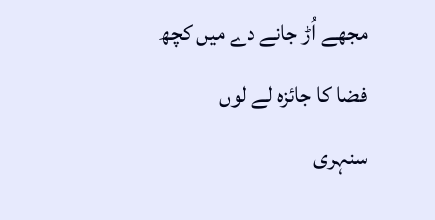مجھے اُڑ جانے دے میں کچھ فضا کا جائزہ لے لوں
سنہری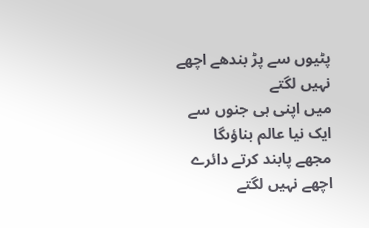پٹیوں سے پڑ بندھے اچھے نہیں لگتے
میں اپنی ہی جنوں سے ایک نیا عالم بناؤںگا
مجھے پابند کرتے دائرے اچھے نہیں لگتے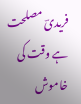فریدیؔ مصلحت ہے وقت کی خاموش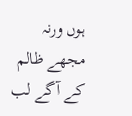ہوں ورنہ
مجھے ظالم کے آگے لب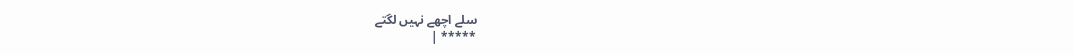سلے اچھے نہیں لگتے
***** |